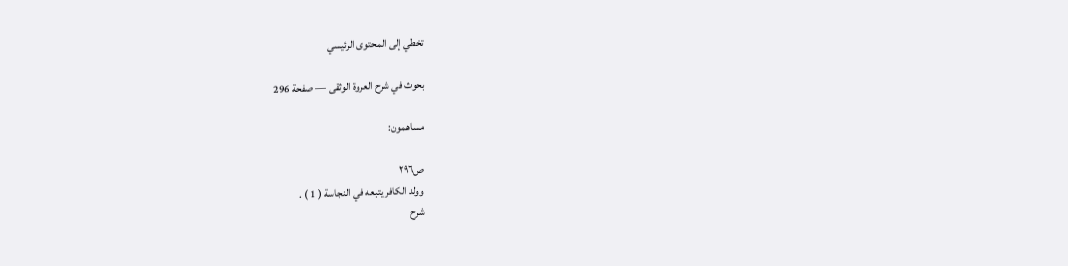تخطي إلى المحتوى الرئيسي

بحوث في شرح العروة الوثقى — صفحة 296

مساهمون:

ص٢٩٦
وولد الكافر يتبعه في النجاسة ( 1 ) .
شرح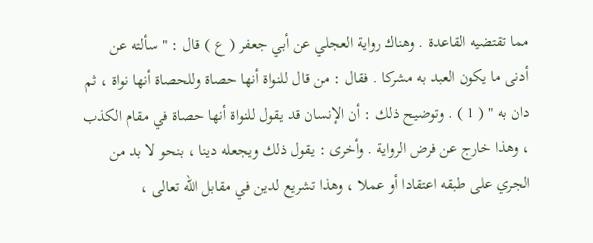مما تقتضيه القاعدة . وهناك رواية العجلي عن أبي جعفر ( ع ) قال : " سألته عن أدنى ما يكون العبد به مشركا . فقال : من قال للنواة أنها حصاة وللحصاة أنها نواة ، ثم دان به " ( 1 ) . وتوضيح ذلك : أن الإنسان قد يقول للنواة أنها حصاة في مقام الكذب ، وهذا خارج عن فرض الرواية . وأخرى : يقول ذلك ويجعله دينا ، بنحو لا بد من الجري على طبقه اعتقادا أو عملا ، وهذا تشريع لدين في مقابل الله تعالى ،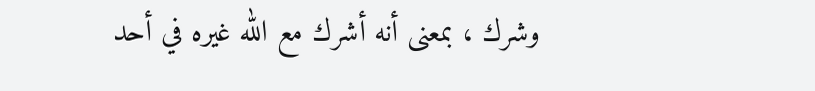وشرك ، بمعنى أنه أشرك مع الله غيره في أحد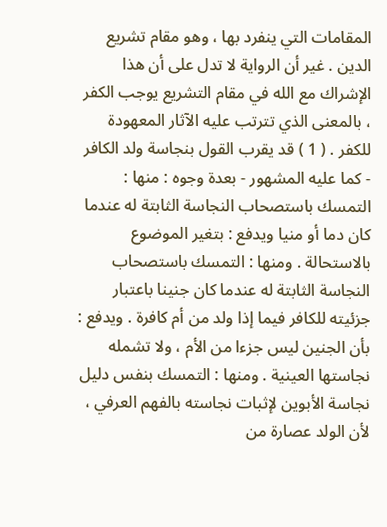المقامات التي ينفرد بها ، وهو مقام تشريع الدين . غير أن الرواية لا تدل على أن هذا الإشراك مع الله في مقام التشريع يوجب الكفر ، بالمعنى الذي تترتب عليه الآثار المعهودة للكفر . ( 1 ) قد يقرب القول بنجاسة ولد الكافر - كما عليه المشهور - بعدة وجوه : منها : التمسك باستصحاب النجاسة الثابتة له عندما كان دما أو منيا ويدفع : بتغير الموضوع بالاستحالة . ومنها : التمسك باستصحاب النجاسة الثابتة له عندما كان جنينا باعتبار جزئيته للكافر فيما إذا ولد من أم كافرة . ويدفع : بأن الجنين ليس جزءا من الأم ، ولا تشمله نجاستها العينية . ومنها : التمسك بنفس دليل نجاسة الأبوين لإثبات نجاسته بالفهم العرفي ، لأن الولد عصارة من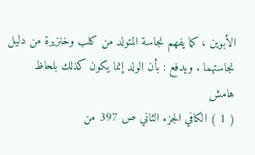الأبوين ، كما يفهم نجاسة المتولد من كلب وخنزيرة من دليل نجاستهما . ويدفع : بأن الولد إنما يكون كذلك بلحاظ
هامش
( 1 ) الكافي الجزء الثاني ص 397 من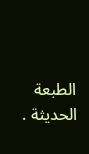الطبعة الحديثة .